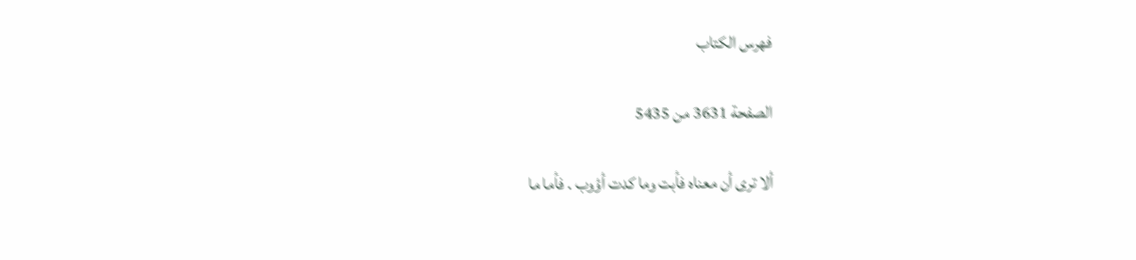فهرس الكتاب

الصفحة 3631 من 5435

ألا ترى أن معناه فأبت وما كدت أؤوب . فأما ما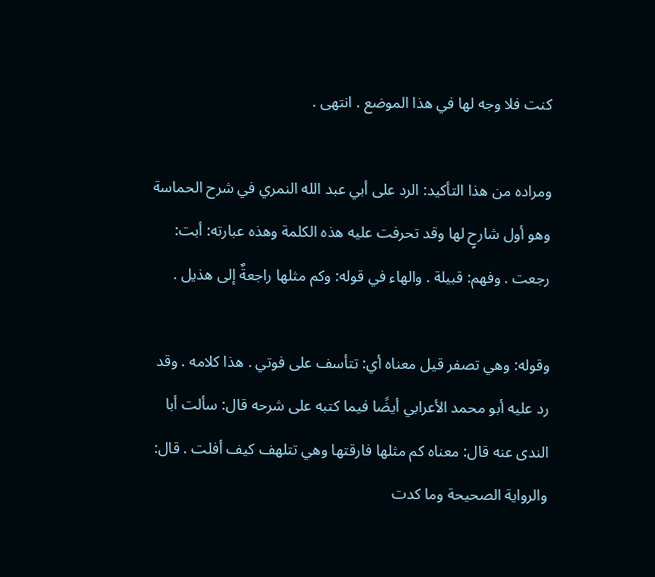كنت فلا وجه لها في هذا الموضع . انتهى .

ومراده من هذا التأكيد: الرد على أبي عبد الله النمري في شرح الحماسة وهو أول شارحٍ لها وقد تحرفت عليه هذه الكلمة وهذه عبارته: أبت: رجعت . وفهم: قبيلة . والهاء في قوله: وكم مثلها راجعةٌ إلى هذيل .

وقوله: وهي تصفر قيل معناه أي: تتأسف على فوتي . هذا كلامه . وقد رد عليه أبو محمد الأعرابي أيضًا فيما كتبه على شرحه قال: سألت أبا الندى عنه قال: معناه كم مثلها فارقتها وهي تتلهف كيف أفلت . قال: والرواية الصحيحة وما كدت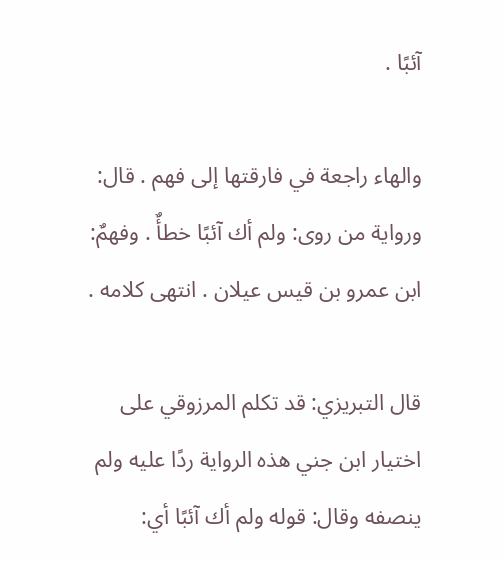آئبًا .

والهاء راجعة في فارقتها إلى فهم . قال: ورواية من روى: ولم أك آئبًا خطأٌ . وفهمٌ: ابن عمرو بن قيس عيلان . انتهى كلامه .

قال التبريزي: قد تكلم المرزوقي على اختيار ابن جني هذه الرواية ردًا عليه ولم ينصفه وقال: قوله ولم أك آئبًا أي: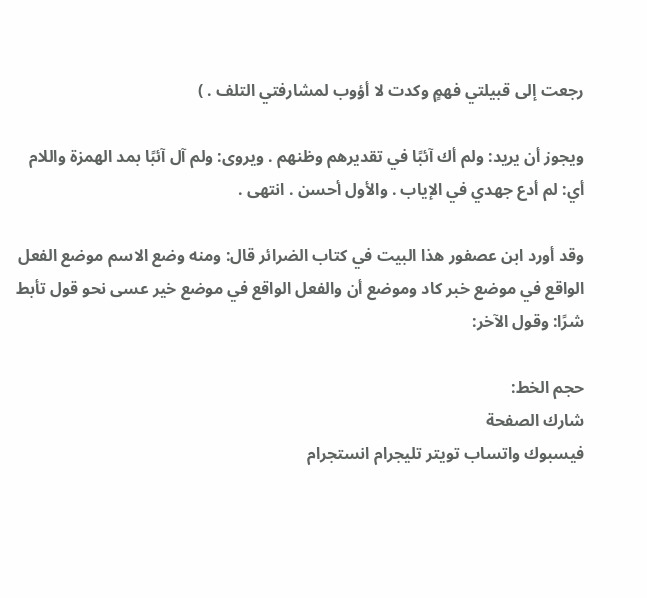رجعت إلى قبيلتي فهمٍ وكدت لا أؤوب لمشارفتي التلف . )

ويجوز أن يريد: ولم أك آئبًا في تقديرهم وظنهم . ويروى: ولم آل آئبًا بمد الهمزة واللام أي: لم أدع جهدي في الإياب . والأول أحسن . انتهى .

وقد أورد ابن عصفور هذا البيت في كتاب الضرائر قال: ومنه وضع الاسم موضع الفعل الواقع في موضع خبر كاد وموضع أن والفعل الواقع في موضع خير عسى نحو قول تأبط شرًا: وقول الآخر:

حجم الخط:
شارك الصفحة
فيسبوك واتساب تويتر تليجرام انستجرام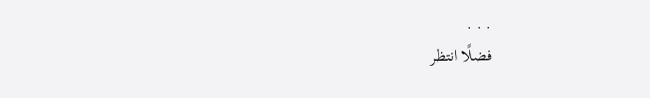. . .
فضلًا انتظر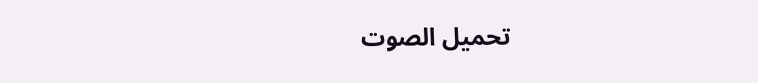تحميل الصوت